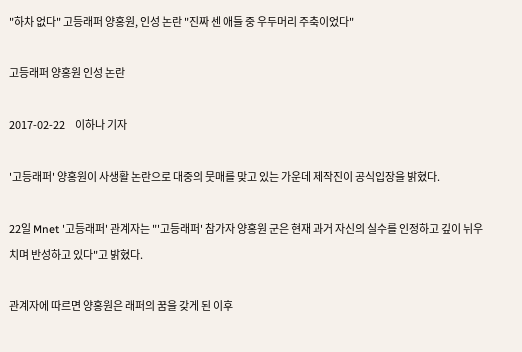"하차 없다" 고등래퍼 양홍원, 인성 논란 "진짜 센 애들 중 우두머리 주축이었다"

고등래퍼 양홍원 인성 논란

2017-02-22     이하나 기자

'고등래퍼' 양홍원이 사생활 논란으로 대중의 뭇매를 맞고 있는 가운데 제작진이 공식입장을 밝혔다.

22일 Mnet '고등래퍼' 관계자는 "'고등래퍼' 참가자 양홍원 군은 현재 과거 자신의 실수를 인정하고 깊이 뉘우치며 반성하고 있다"고 밝혔다.

관계자에 따르면 양홍원은 래퍼의 꿈을 갖게 된 이후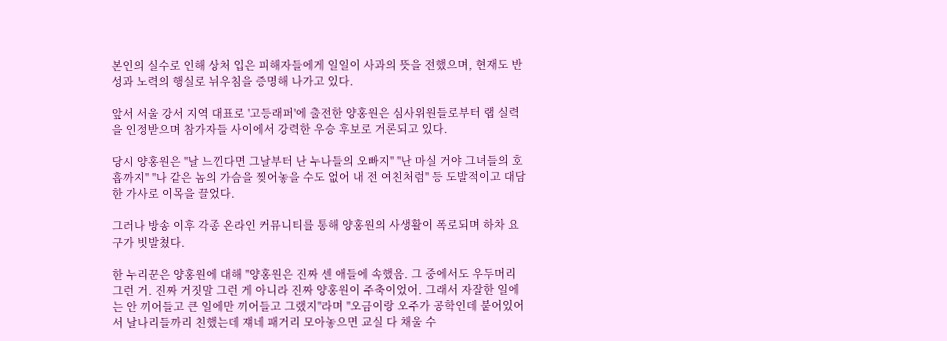본인의 실수로 인해 상처 입은 피해자들에게 일일이 사과의 뜻을 전했으며, 현재도 반성과 노력의 행실로 뉘우침을 증명해 나가고 있다.

앞서 서울 강서 지역 대표로 '고등래퍼'에 출전한 양홍원은 심사위원들로부터 랩 실력을 인정받으며 참가자들 사이에서 강력한 우승 후보로 거론되고 있다.

당시 양홍원은 "날 느낀다면 그날부터 난 누나들의 오빠지" "난 마실 거야 그녀들의 호흡까지" "나 같은 놈의 가슴을 찢어놓을 수도 없어 내 전 여친처럼" 등 도발적이고 대담한 가사로 이목을 끌었다.

그러나 방송 이후 각종 온라인 커뮤니티를 통해 양홍원의 사생활이 폭로되며 하차 요구가 빗발쳤다.

한 누리꾼은 양홍원에 대해 "양홍원은 진짜 센 애들에 속했음. 그 중에서도 우두머리 그런 거. 진짜 거짓말 그런 게 아니라 진짜 양홍원이 주축이었어. 그래서 자잘한 일에는 안 끼어들고 큰 일에만 끼어들고 그랬지"라며 "오금이랑 오주가 공학인데 붙어있어서 날나리들까리 친했는데 쟤네 패거리 모아놓으면 교실 다 채울 수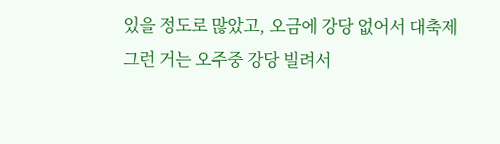있을 정도로 많았고, 오금에 강당 없어서 대축제 그런 거는 오주중 강당 빌려서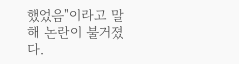했었음"이라고 말해 논란이 불거졌다.